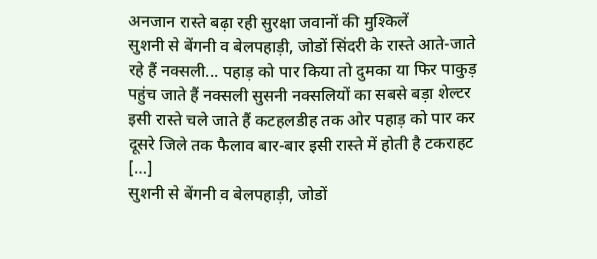अनजान रास्ते बढ़ा रही सुरक्षा जवानों की मुश्किलें
सुशनी से बेंगनी व बेलपहाड़ी, जोडों सिंदरी के रास्ते आते-जाते रहे हैं नक्सली... पहाड़ को पार किया तो दुमका या फिर पाकुड़ पहुंच जाते हैं नक्सली सुसनी नक्सलियों का सबसे बड़ा शेल्टर इसी रास्ते चले जाते हैं कटहलडीह तक ओर पहाड़ को पार कर दूसरे जिले तक फैलाव बार-बार इसी रास्ते में होती है टकराहट […]
सुशनी से बेंगनी व बेलपहाड़ी, जोडों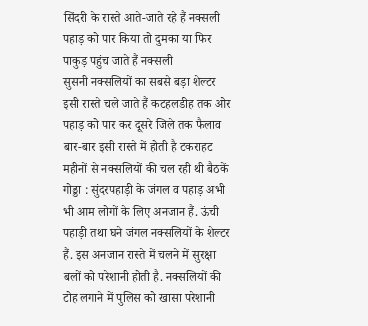सिंदरी के रास्ते आते-जाते रहे हैं नक्सली
पहाड़ को पार किया तो दुमका या फिर पाकुड़ पहुंच जाते हैं नक्सली
सुसनी नक्सलियों का सबसे बड़ा शेल्टर
इसी रास्ते चले जाते हैं कटहलडीह तक ओर पहाड़ को पार कर दूसरे जिले तक फैलाव
बार-बार इसी रास्ते में होती है टकराहट
महीनों से नक्सलियों की चल रही थी बैठकें
गोड्डा : सुंदरपहाड़ी के जंगल व पहाड़ अभी भी आम लोगों के लिए अनजान हैं. ऊंची पहाड़ी तथा घने जंगल नक्सलियों के शेल्टर हैं. इस अनजान रास्ते में चलने में सुरक्षा बलों को परेशानी होती है. नक्सलियों की टोह लगाने में पुलिस को खासा परेशानी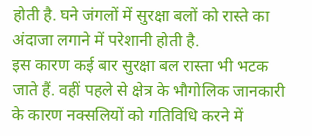होती है. घने जंगलों में सुरक्षा बलों को रास्ते का अंदाजा लगाने में परेशानी होती है.
इस कारण कई बार सुरक्षा बल रास्ता भी भटक जाते हैं. वहीं पहले से क्षेत्र के भौगोलिक जानकारी के कारण नक्सलियों को गतिविधि करने में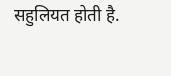सहुलियत होती है.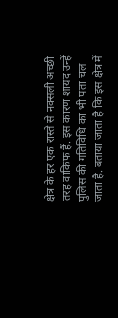क्षेत्र के हर एक रास्ते से नक्सली अच्छी तरह वाकिफ हैं. इस कारण शायद उन्हें पुलिस की गतिविधि का भी पता चल जाता है. बताया जाता है कि इस क्षेत्र में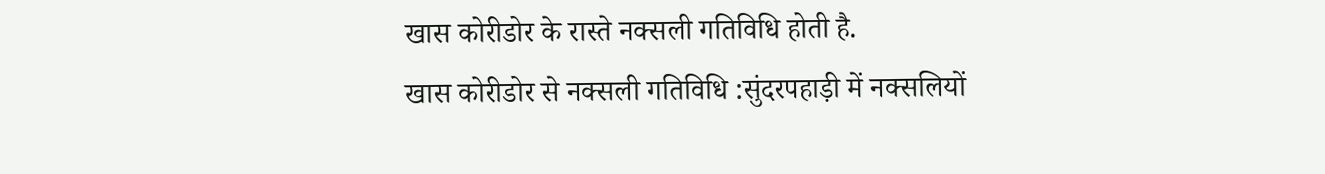खास कोरीडोर के रास्ते नक्सली गतिविधि होती है.
खास कोरीडोर से नक्सली गतिविधि :सुंदरपहाड़ी में नक्सलियों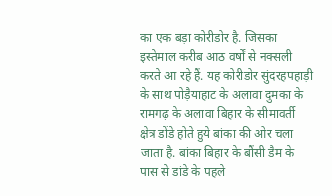का एक बड़ा कोरीडोर है. जिसका इस्तेमाल करीब आठ वर्षों से नक्सली करते आ रहे हैं. यह कोरीडोर सुंदरहपहाड़ी के साथ पोड़ैयाहाट के अलावा दुमका के रामगढ़ के अलावा बिहार के सीमावर्ती क्षेत्र डोंडे होते हुये बांका की ओर चला जाता है. बांका बिहार के बौंसी डैम के पास से डांडे के पहले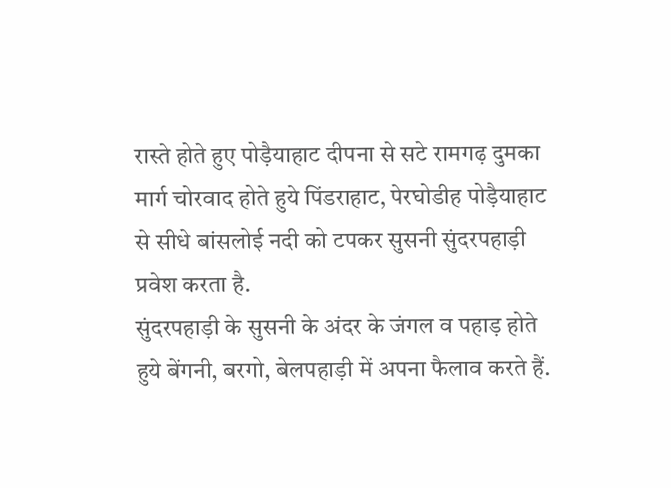रास्ते होते हुए पोड़ैयाहाट दीपना से सटे रामगढ़ दुमका मार्ग चोरवाद होते हुये पिंडराहाट, पेरघोडीह पोड़ैयाहाट से सीधे बांसलोई नदी को टपकर सुसनी सुंदरपहाड़ी प्रवेश करता है.
सुंदरपहाड़ी के सुसनी के अंदर के जंगल व पहाड़ होते हुये बेंगनी, बरगो, बेलपहाड़ी में अपना फैलाव करते हैं.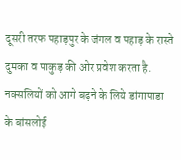दूसरी तरफ पहाड़पुर के जंगल व पहाड़ के रास्ते दुमका व पाकुड़ की ओर प्रवेश करता है. नक्सलियों को आगे बढ़ने के लिये डांगापाडा के बांसलोई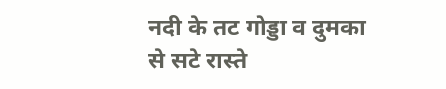नदी के तट गोड्डा व दुमका से सटे रास्ते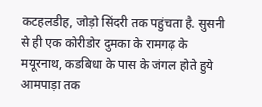कटहलडीह, जोड़ो सिंदरी तक पहुंचता है. सुसनी से ही एक कोरीडोर दुमका के रामगढ़ के मयूरनाथ, कडबिधा के पास के जंगल होते हुये आमपाड़ा तक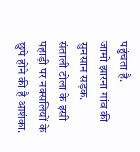पहुंचता है.
जामो झारना गांव की सुनसान सड़क.
संताली टोला के इसी पहाड़ी पर नक्सलियों के छुपे होने की है आशंका.